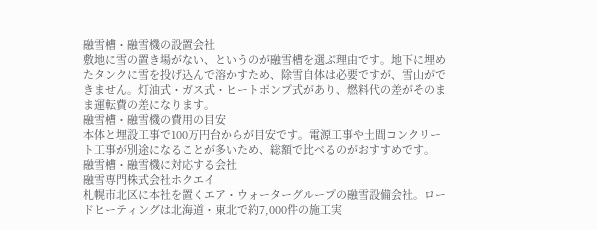融雪槽・融雪機の設置会社
敷地に雪の置き場がない、というのが融雪槽を選ぶ理由です。地下に埋めたタンクに雪を投げ込んで溶かすため、除雪自体は必要ですが、雪山ができません。灯油式・ガス式・ヒートポンプ式があり、燃料代の差がそのまま運転費の差になります。
融雪槽・融雪機の費用の目安
本体と埋設工事で100万円台からが目安です。電源工事や土間コンクリート工事が別途になることが多いため、総額で比べるのがおすすめです。
融雪槽・融雪機に対応する会社
融雪専門株式会社ホクエイ
札幌市北区に本社を置くエア・ウォーターグループの融雪設備会社。ロードヒーティングは北海道・東北で約7,000件の施工実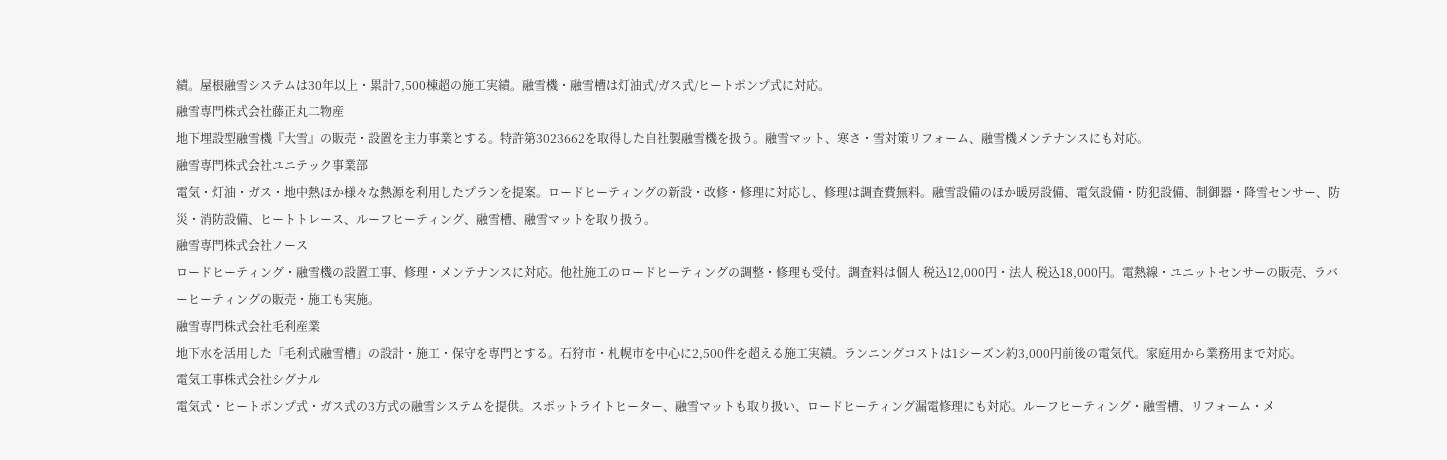績。屋根融雪システムは30年以上・累計7,500棟超の施工実績。融雪機・融雪槽は灯油式/ガス式/ヒートポンプ式に対応。
融雪専門株式会社藤正丸二物産
地下埋設型融雪機『大雪』の販売・設置を主力事業とする。特許第3023662を取得した自社製融雪機を扱う。融雪マット、寒さ・雪対策リフォーム、融雪機メンテナンスにも対応。
融雪専門株式会社ユニテック事業部
電気・灯油・ガス・地中熱ほか様々な熱源を利用したプランを提案。ロードヒーティングの新設・改修・修理に対応し、修理は調査費無料。融雪設備のほか暖房設備、電気設備・防犯設備、制御器・降雪センサー、防災・消防設備、ヒートトレース、ルーフヒーティング、融雪槽、融雪マットを取り扱う。
融雪専門株式会社ノース
ロードヒーティング・融雪機の設置工事、修理・メンテナンスに対応。他社施工のロードヒーティングの調整・修理も受付。調査料は個人 税込12,000円・法人 税込18,000円。電熱線・ユニットセンサーの販売、ラバーヒーティングの販売・施工も実施。
融雪専門株式会社毛利産業
地下水を活用した「毛利式融雪槽」の設計・施工・保守を専門とする。石狩市・札幌市を中心に2,500件を超える施工実績。ランニングコストは1シーズン約3,000円前後の電気代。家庭用から業務用まで対応。
電気工事株式会社シグナル
電気式・ヒートポンプ式・ガス式の3方式の融雪システムを提供。スポットライトヒーター、融雪マットも取り扱い、ロードヒーティング漏電修理にも対応。ルーフヒーティング・融雪槽、リフォーム・メ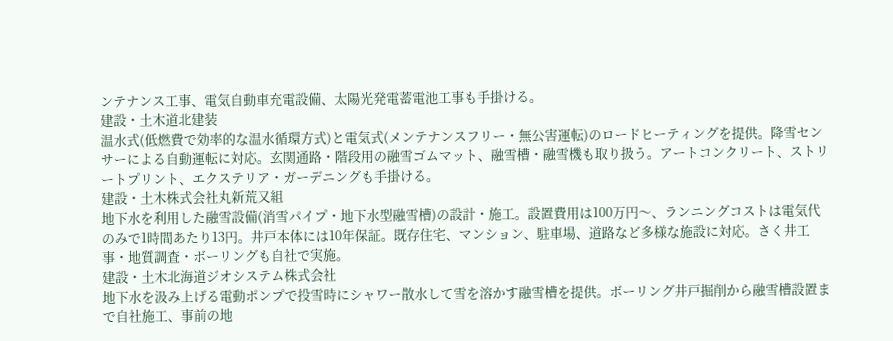ンテナンス工事、電気自動車充電設備、太陽光発電蓄電池工事も手掛ける。
建設・土木道北建装
温水式(低燃費で効率的な温水循環方式)と電気式(メンテナンスフリー・無公害運転)のロードヒーティングを提供。降雪センサーによる自動運転に対応。玄関通路・階段用の融雪ゴムマット、融雪槽・融雪機も取り扱う。アートコンクリート、ストリートプリント、エクステリア・ガーデニングも手掛ける。
建設・土木株式会社丸新荒又組
地下水を利用した融雪設備(消雪パイプ・地下水型融雪槽)の設計・施工。設置費用は100万円〜、ランニングコストは電気代のみで1時間あたり13円。井戸本体には10年保証。既存住宅、マンション、駐車場、道路など多様な施設に対応。さく井工事・地質調査・ボーリングも自社で実施。
建設・土木北海道ジオシステム株式会社
地下水を汲み上げる電動ポンプで投雪時にシャワー散水して雪を溶かす融雪槽を提供。ボーリング井戸掘削から融雪槽設置まで自社施工、事前の地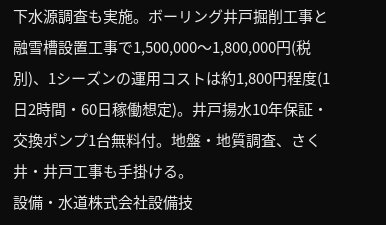下水源調査も実施。ボーリング井戸掘削工事と融雪槽設置工事で1,500,000〜1,800,000円(税別)、1シーズンの運用コストは約1,800円程度(1日2時間・60日稼働想定)。井戸揚水10年保証・交換ポンプ1台無料付。地盤・地質調査、さく井・井戸工事も手掛ける。
設備・水道株式会社設備技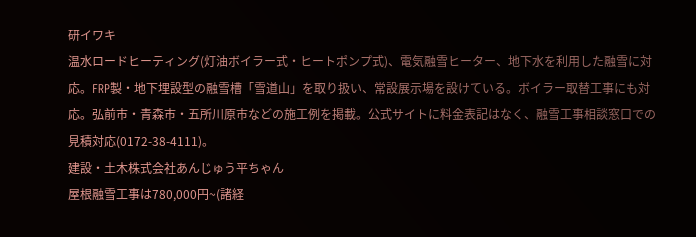研イワキ
温水ロードヒーティング(灯油ボイラー式・ヒートポンプ式)、電気融雪ヒーター、地下水を利用した融雪に対応。FRP製・地下埋設型の融雪槽「雪道山」を取り扱い、常設展示場を設けている。ボイラー取替工事にも対応。弘前市・青森市・五所川原市などの施工例を掲載。公式サイトに料金表記はなく、融雪工事相談窓口での見積対応(0172-38-4111)。
建設・土木株式会社あんじゅう平ちゃん
屋根融雪工事は780,000円~(諸経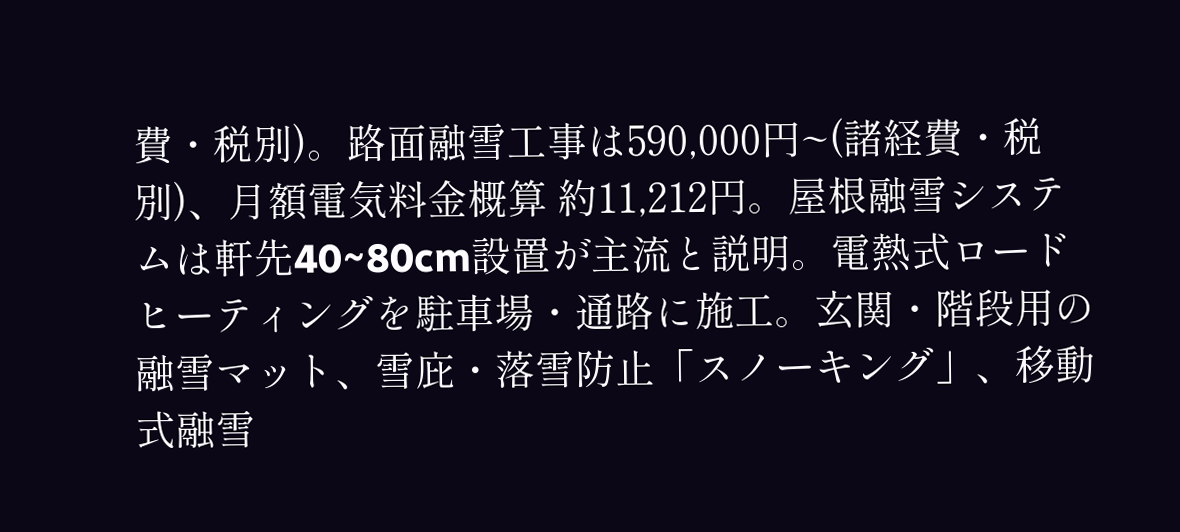費・税別)。路面融雪工事は590,000円~(諸経費・税別)、月額電気料金概算 約11,212円。屋根融雪システムは軒先40~80cm設置が主流と説明。電熱式ロードヒーティングを駐車場・通路に施工。玄関・階段用の融雪マット、雪庇・落雪防止「スノーキング」、移動式融雪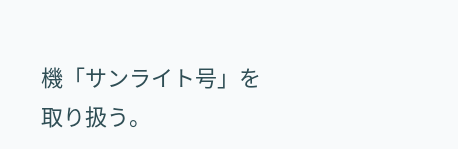機「サンライト号」を取り扱う。